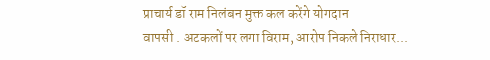प्राचार्य डॉ राम निलंबन मुक्त कल करेंगे योगदान
वापसी . अटकलों पर लगा विराम, आरोप निकले निराधार...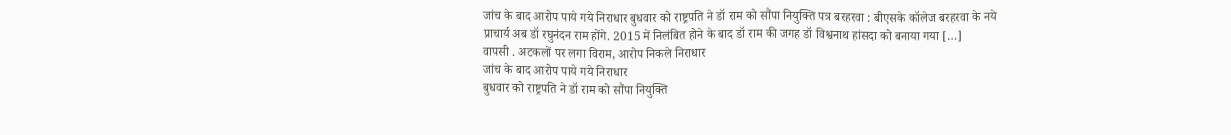जांच के बाद आरोप पाये गये निराधार बुधवार को राष्ट्रपति ने डॉ राम को सौंपा नियुक्ति पत्र बरहरवा : बीएसके कॉलेज बरहरवा के नये प्राचार्य अब डॉ रघुनंदन राम होंगे. 2015 में निलंबित होने के बाद डॉ राम की जगह डॉ विश्वनाथ हांसदा को बनाया गया […]
वापसी . अटकलों पर लगा विराम, आरोप निकले निराधार
जांच के बाद आरोप पाये गये निराधार
बुधवार को राष्ट्रपति ने डॉ राम को सौंपा नियुक्ति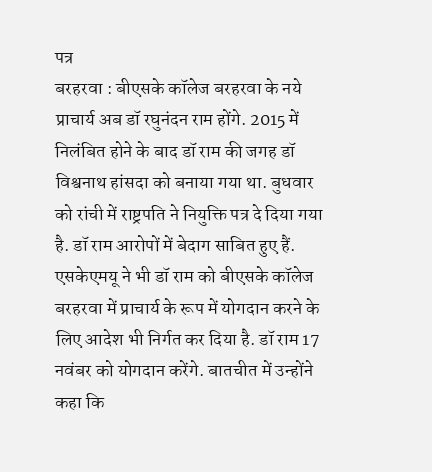पत्र
बरहरवा : बीएसके कॉलेज बरहरवा के नये प्राचार्य अब डॉ रघुनंदन राम होंगे. 2015 में निलंबित होने के बाद डॉ राम की जगह डॉ विश्वनाथ हांसदा को बनाया गया था. बुधवार को रांची में राष्ट्रपति ने नियुक्ति पत्र दे दिया गया है. डॉ राम आरोपों में बेदाग साबित हुए हैं. एसकेएमयू ने भी डॉ राम को बीएसके कॉलेज बरहरवा में प्राचार्य के रूप में योगदान करने के लिए आदेश भी निर्गत कर दिया है. डॉ राम 17 नवंबर को योगदान करेंगे. बातचीत में उन्होंने कहा कि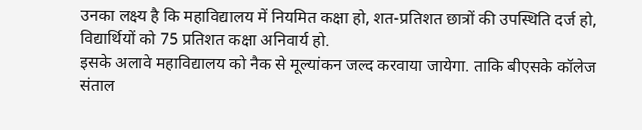उनका लक्ष्य है कि महाविद्यालय में नियमित कक्षा हो, शत-प्रतिशत छात्रों की उपस्थिति दर्ज हो, विद्यार्थियों को 75 प्रतिशत कक्षा अनिवार्य हो.
इसके अलावे महाविद्यालय को नैक से मूल्यांकन जल्द करवाया जायेगा. ताकि बीएसके कॉलेज संताल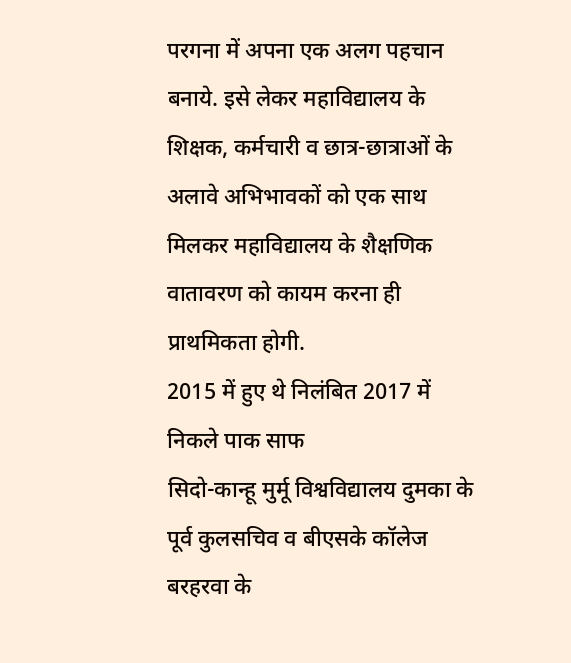परगना में अपना एक अलग पहचान बनाये. इसे लेकर महाविद्यालय के शिक्षक, कर्मचारी व छात्र-छात्राओं के अलावे अभिभावकों को एक साथ मिलकर महाविद्यालय के शैक्षणिक वातावरण को कायम करना ही प्राथमिकता होगी.
2015 में हुए थे निलंबित 2017 में निकले पाक साफ
सिदो-कान्हू मुर्मू विश्वविद्यालय दुमका के पूर्व कुलसचिव व बीएसके कॉलेज बरहरवा के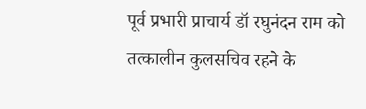पूर्व प्रभारी प्राचार्य डॉ रघुनंदन राम को तत्कालीन कुलसचिव रहने के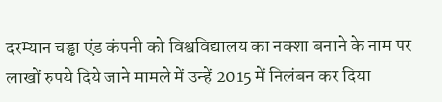दरम्यान चड्ढा एंड कंपनी को विश्वविद्यालय का नक्शा बनाने के नाम पर लाखों रुपये दिये जाने मामले में उन्हें 2015 में निलंबन कर दिया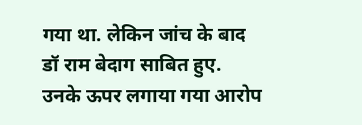गया था. लेकिन जांच के बाद डॉ राम बेदाग साबित हुए. उनके ऊपर लगाया गया आरोप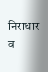निराधार व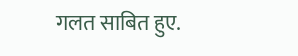गलत साबित हुए.